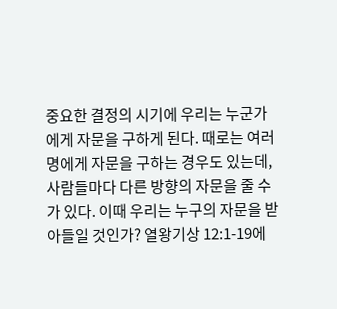중요한 결정의 시기에 우리는 누군가에게 자문을 구하게 된다. 때로는 여러명에게 자문을 구하는 경우도 있는데, 사람들마다 다른 방향의 자문을 줄 수가 있다. 이때 우리는 누구의 자문을 받아들일 것인가? 열왕기상 12:1-19에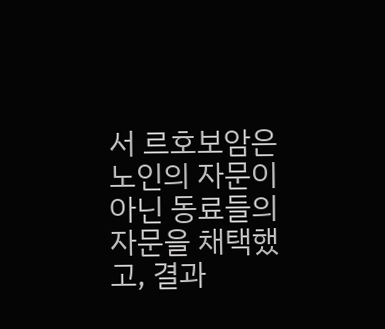서 르호보암은 노인의 자문이 아닌 동료들의 자문을 채택했고, 결과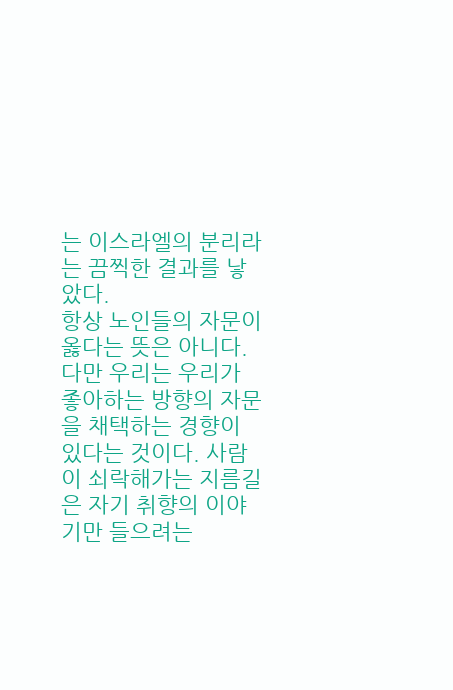는 이스라엘의 분리라는 끔찍한 결과를 낳았다.
항상 노인들의 자문이 옳다는 뜻은 아니다. 다만 우리는 우리가 좋아하는 방향의 자문을 채택하는 경향이 있다는 것이다. 사람이 쇠락해가는 지름길은 자기 취향의 이야기만 들으려는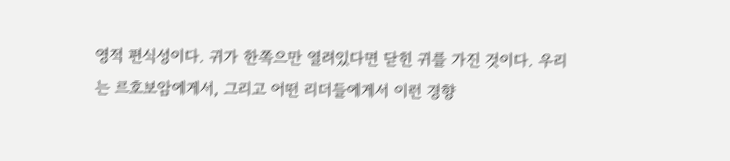영적 편식성이다. 귀가 한쪽으만 열려있다면 닫힌 귀를 가진 것이다. 우리는 르호보암에게서, 그리고 어떤 리더들에게서 이런 경향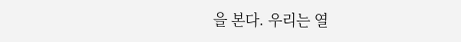을 본다. 우리는 열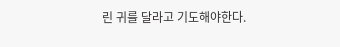린 귀를 달라고 기도해야한다.